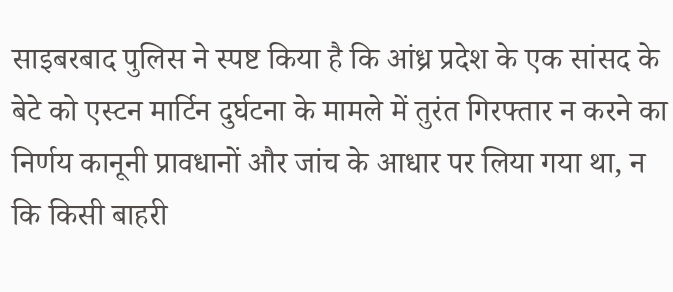साइबरबाद पुलिस ने स्पष्ट किया है कि आंध्र प्रदेश के एक सांसद के बेटे को एस्टन मार्टिन दुर्घटना के मामले में तुरंत गिरफ्तार न करने का निर्णय कानूनी प्रावधानों और जांच के आधार पर लिया गया था, न कि किसी बाहरी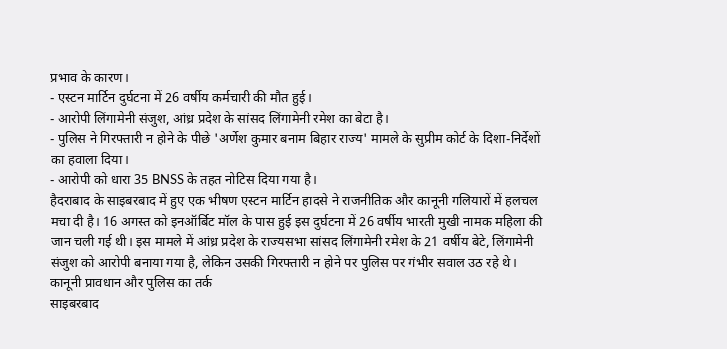प्रभाव के कारण।
- एस्टन मार्टिन दुर्घटना में 26 वर्षीय कर्मचारी की मौत हुई।
- आरोपी लिंगामेनी संजुश, आंध्र प्रदेश के सांसद लिंगामेनी रमेश का बेटा है।
- पुलिस ने गिरफ्तारी न होने के पीछे 'अर्णेश कुमार बनाम बिहार राज्य' मामले के सुप्रीम कोर्ट के दिशा-निर्देशों का हवाला दिया।
- आरोपी को धारा 35 BNSS के तहत नोटिस दिया गया है।
हैदराबाद के साइबरबाद में हुए एक भीषण एस्टन मार्टिन हादसे ने राजनीतिक और कानूनी गलियारों में हलचल मचा दी है। 16 अगस्त को इनऑर्बिट मॉल के पास हुई इस दुर्घटना में 26 वर्षीय भारती मुखी नामक महिला की जान चली गई थी। इस मामले में आंध्र प्रदेश के राज्यसभा सांसद लिंगामेनी रमेश के 21 वर्षीय बेटे, लिंगामेनी संजुश को आरोपी बनाया गया है, लेकिन उसकी गिरफ्तारी न होने पर पुलिस पर गंभीर सवाल उठ रहे थे।
कानूनी प्रावधान और पुलिस का तर्क
साइबरबाद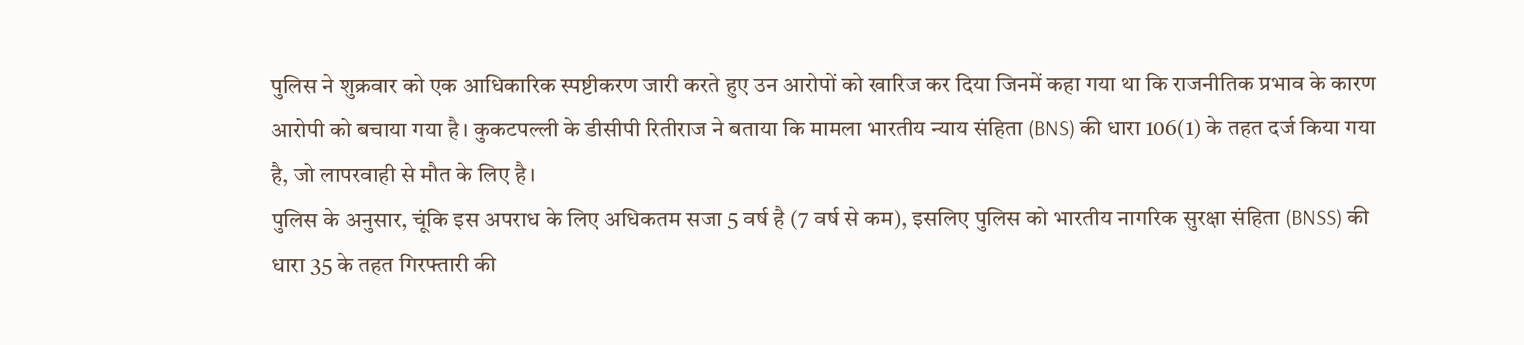पुलिस ने शुक्रवार को एक आधिकारिक स्पष्टीकरण जारी करते हुए उन आरोपों को खारिज कर दिया जिनमें कहा गया था कि राजनीतिक प्रभाव के कारण आरोपी को बचाया गया है। कुकटपल्ली के डीसीपी रितीराज ने बताया कि मामला भारतीय न्याय संहिता (BNS) की धारा 106(1) के तहत दर्ज किया गया है, जो लापरवाही से मौत के लिए है।
पुलिस के अनुसार, चूंकि इस अपराध के लिए अधिकतम सजा 5 वर्ष है (7 वर्ष से कम), इसलिए पुलिस को भारतीय नागरिक सुरक्षा संहिता (BNSS) की धारा 35 के तहत गिरफ्तारी की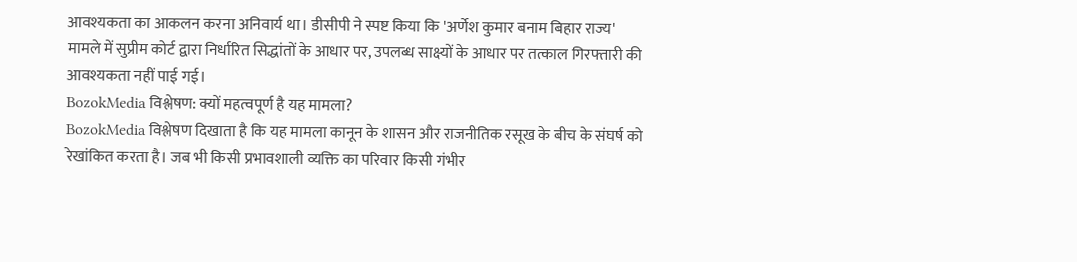आवश्यकता का आकलन करना अनिवार्य था। डीसीपी ने स्पष्ट किया कि 'अर्णेश कुमार बनाम बिहार राज्य' मामले में सुप्रीम कोर्ट द्वारा निर्धारित सिद्धांतों के आधार पर, उपलब्ध साक्ष्यों के आधार पर तत्काल गिरफ्तारी की आवश्यकता नहीं पाई गई।
BozokMedia विश्लेषण: क्यों महत्वपूर्ण है यह मामला?
BozokMedia विश्लेषण दिखाता है कि यह मामला कानून के शासन और राजनीतिक रसूख के बीच के संघर्ष को रेखांकित करता है। जब भी किसी प्रभावशाली व्यक्ति का परिवार किसी गंभीर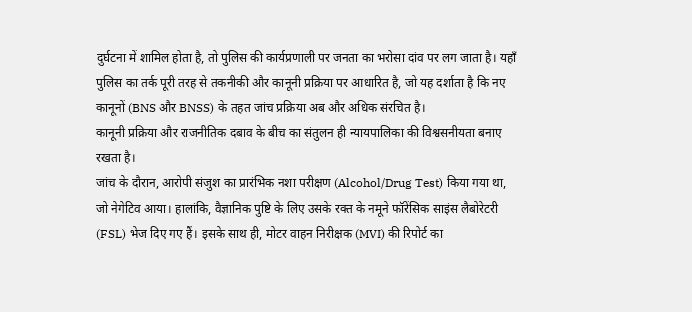दुर्घटना में शामिल होता है, तो पुलिस की कार्यप्रणाली पर जनता का भरोसा दांव पर लग जाता है। यहाँ पुलिस का तर्क पूरी तरह से तकनीकी और कानूनी प्रक्रिया पर आधारित है, जो यह दर्शाता है कि नए कानूनों (BNS और BNSS) के तहत जांच प्रक्रिया अब और अधिक संरचित है।
कानूनी प्रक्रिया और राजनीतिक दबाव के बीच का संतुलन ही न्यायपालिका की विश्वसनीयता बनाए रखता है।
जांच के दौरान, आरोपी संजुश का प्रारंभिक नशा परीक्षण (Alcohol/Drug Test) किया गया था, जो नेगेटिव आया। हालांकि, वैज्ञानिक पुष्टि के लिए उसके रक्त के नमूने फॉरेंसिक साइंस लैबोरेटरी (FSL) भेज दिए गए हैं। इसके साथ ही, मोटर वाहन निरीक्षक (MVI) की रिपोर्ट का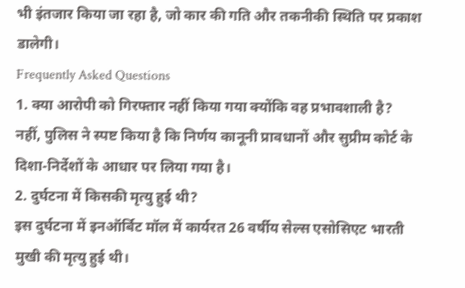भी इंतजार किया जा रहा है, जो कार की गति और तकनीकी स्थिति पर प्रकाश डालेगी।
Frequently Asked Questions
1. क्या आरोपी को गिरफ्तार नहीं किया गया क्योंकि वह प्रभावशाली है?
नहीं, पुलिस ने स्पष्ट किया है कि निर्णय कानूनी प्रावधानों और सुप्रीम कोर्ट के दिशा-निर्देशों के आधार पर लिया गया है।
2. दुर्घटना में किसकी मृत्यु हुई थी?
इस दुर्घटना में इनऑर्बिट मॉल में कार्यरत 26 वर्षीय सेल्स एसोसिएट भारती मुखी की मृत्यु हुई थी।